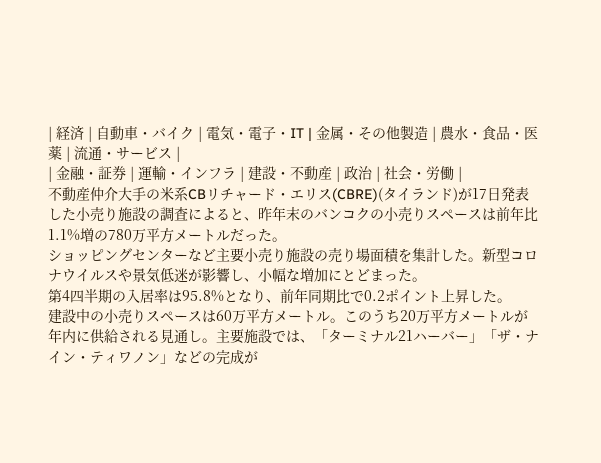| 経済 | 自動車・バイク | 電気・電子・IT | 金属・その他製造 | 農水・食品・医薬 | 流通・サービス |
| 金融・証券 | 運輸・インフラ | 建設・不動産 | 政治 | 社会・労働 |
不動産仲介大手の米系CBリチャード・エリス(CBRE)(タイランド)が17日発表した小売り施設の調査によると、昨年末のバンコクの小売りスペースは前年比1.1%増の780万平方メートルだった。
ショッピングセンターなど主要小売り施設の売り場面積を集計した。新型コロナウイルスや景気低迷が影響し、小幅な増加にとどまった。
第4四半期の入居率は95.8%となり、前年同期比で0.2ポイント上昇した。
建設中の小売りスペースは60万平方メートル。このうち20万平方メートルが年内に供給される見通し。主要施設では、「ターミナル21ハーバー」「ザ・ナイン・ティワノン」などの完成が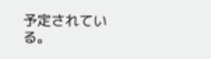予定されている。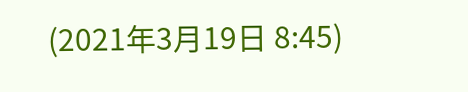(2021年3月19日 8:45)